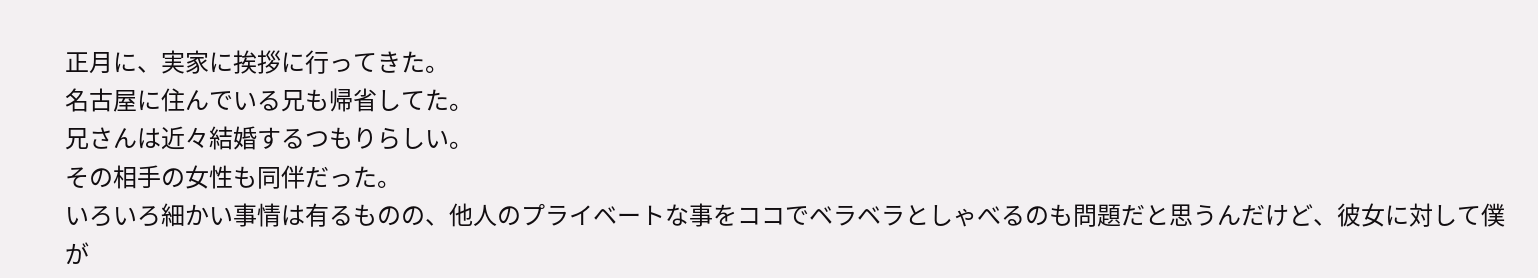正月に、実家に挨拶に行ってきた。
名古屋に住んでいる兄も帰省してた。
兄さんは近々結婚するつもりらしい。
その相手の女性も同伴だった。
いろいろ細かい事情は有るものの、他人のプライベートな事をココでベラベラとしゃべるのも問題だと思うんだけど、彼女に対して僕が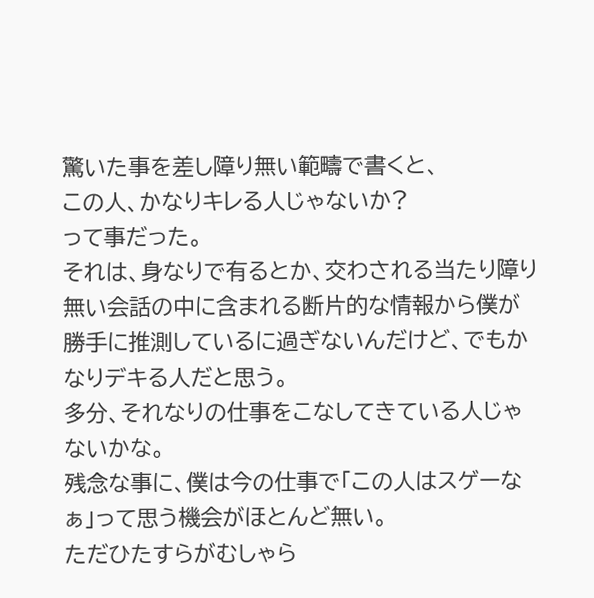驚いた事を差し障り無い範疇で書くと、
この人、かなりキレる人じゃないか?
って事だった。
それは、身なりで有るとか、交わされる当たり障り無い会話の中に含まれる断片的な情報から僕が勝手に推測しているに過ぎないんだけど、でもかなりデキる人だと思う。
多分、それなりの仕事をこなしてきている人じゃないかな。
残念な事に、僕は今の仕事で「この人はスゲーなぁ」って思う機会がほとんど無い。
ただひたすらがむしゃら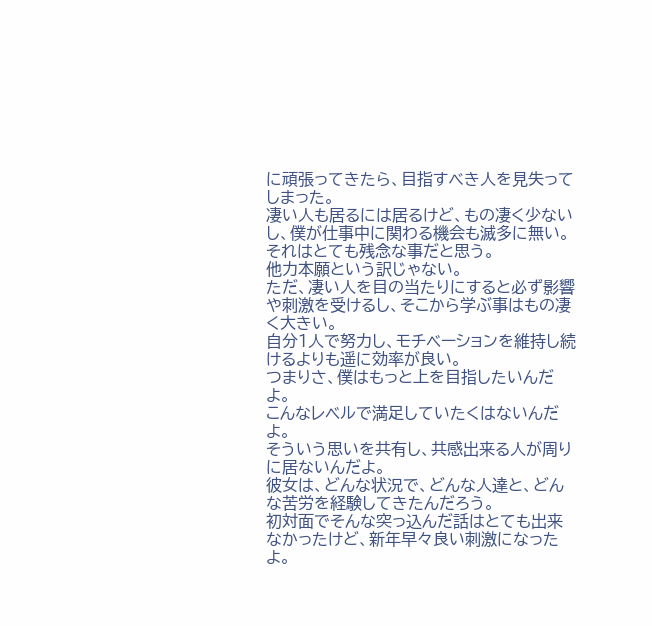に頑張ってきたら、目指すべき人を見失ってしまった。
凄い人も居るには居るけど、もの凄く少ないし、僕が仕事中に関わる機会も滅多に無い。
それはとても残念な事だと思う。
他力本願という訳じゃない。
ただ、凄い人を目の当たりにすると必ず影響や刺激を受けるし、そこから学ぶ事はもの凄く大きい。
自分1人で努力し、モチベーションを維持し続けるよりも遥に効率が良い。
つまりさ、僕はもっと上を目指したいんだよ。
こんなレベルで満足していたくはないんだよ。
そういう思いを共有し、共感出来る人が周りに居ないんだよ。
彼女は、どんな状況で、どんな人達と、どんな苦労を経験してきたんだろう。
初対面でそんな突っ込んだ話はとても出来なかったけど、新年早々良い刺激になったよ。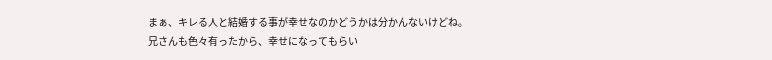まぁ、キレる人と結婚する事が幸せなのかどうかは分かんないけどね。
兄さんも色々有ったから、幸せになってもらい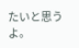たいと思うよ。